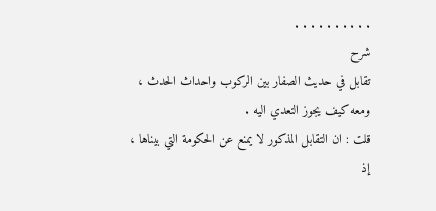. . . . . . . . . .
شرح
تقابل في حديث الصفار بين الركوب واحداث الحدث ، ومعه كيف يجوز التعدي اليه .
قلت : ان التقابل المذكور لا يمنع عن الحكومة التي بيناها ، إذ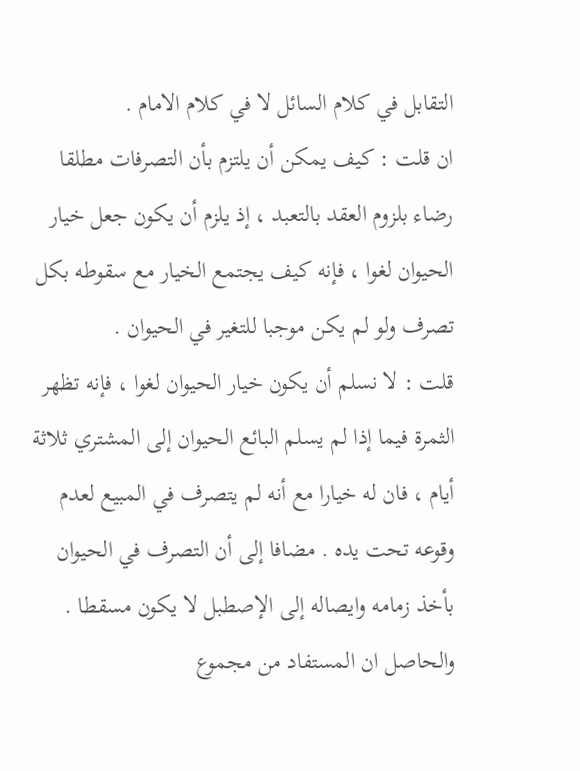التقابل في كلام السائل لا في كلام الامام .
ان قلت : كيف يمكن أن يلتزم بأن التصرفات مطلقا رضاء بلزوم العقد بالتعبد ، إذ يلزم أن يكون جعل خيار الحيوان لغوا ، فإنه كيف يجتمع الخيار مع سقوطه بكل تصرف ولو لم يكن موجبا للتغير في الحيوان .
قلت : لا نسلم أن يكون خيار الحيوان لغوا ، فإنه تظهر الثمرة فيما إذا لم يسلم البائع الحيوان إلى المشتري ثلاثة أيام ، فان له خيارا مع أنه لم يتصرف في المبيع لعدم وقوعه تحت يده . مضافا إلى أن التصرف في الحيوان بأخذ زمامه وايصاله إلى الإصطبل لا يكون مسقطا . والحاصل ان المستفاد من مجموع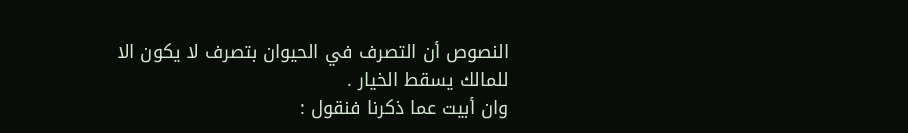النصوص أن التصرف في الحيوان بتصرف لا يكون الا للمالك يسقط الخيار .
وان أبيت عما ذكرنا فنقول :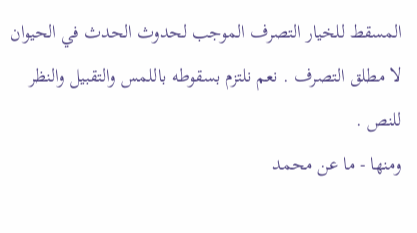المسقط للخيار التصرف الموجب لحدوث الحدث في الحيوان لا مطلق التصرف . نعم نلتزم بسقوطه باللمس والتقبيل والنظر للنص .
ومنها - ما عن محمد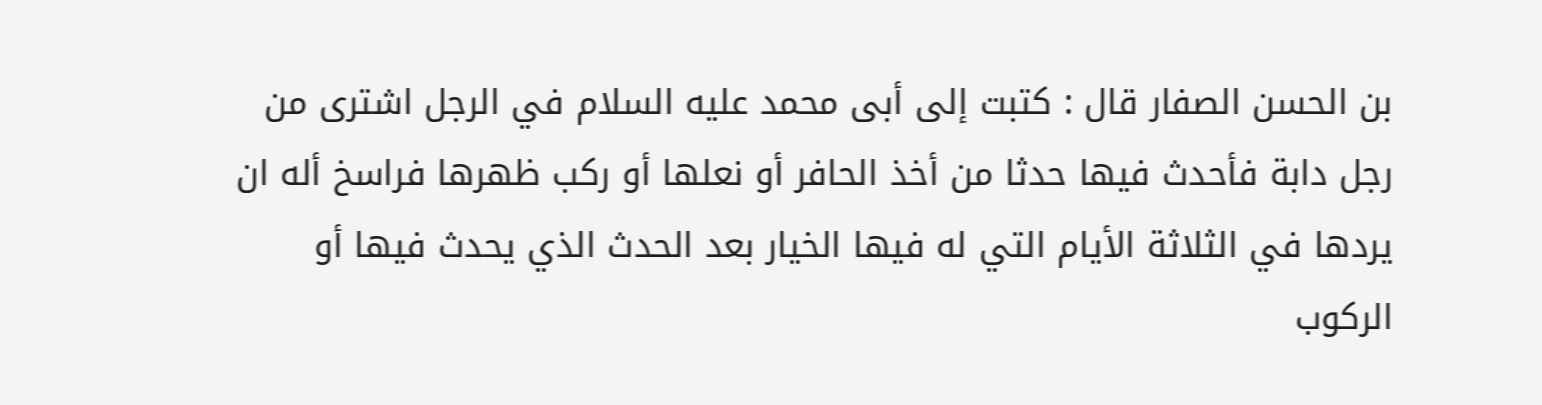بن الحسن الصفار قال : كتبت إلى أبى محمد عليه السلام في الرجل اشترى من رجل دابة فأحدث فيها حدثا من أخذ الحافر أو نعلها أو ركب ظهرها فراسخ أله ان يردها في الثلاثة الأيام التي له فيها الخيار بعد الحدث الذي يحدث فيها أو الركوب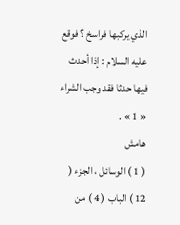الذي يركبها فراسخ ؟ فوقع عليه السلام : إذا أحدث فيها حدثا فقد وجب الشراء « 1 » .
هامش
( 1 ) الوسائل ، الجزء ( 12 ) الباب ( 4 ) من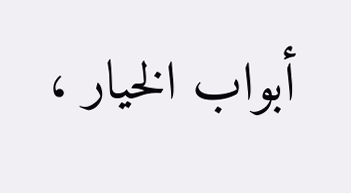أبواب الخيار ،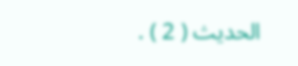الحديث ( 2 ) .